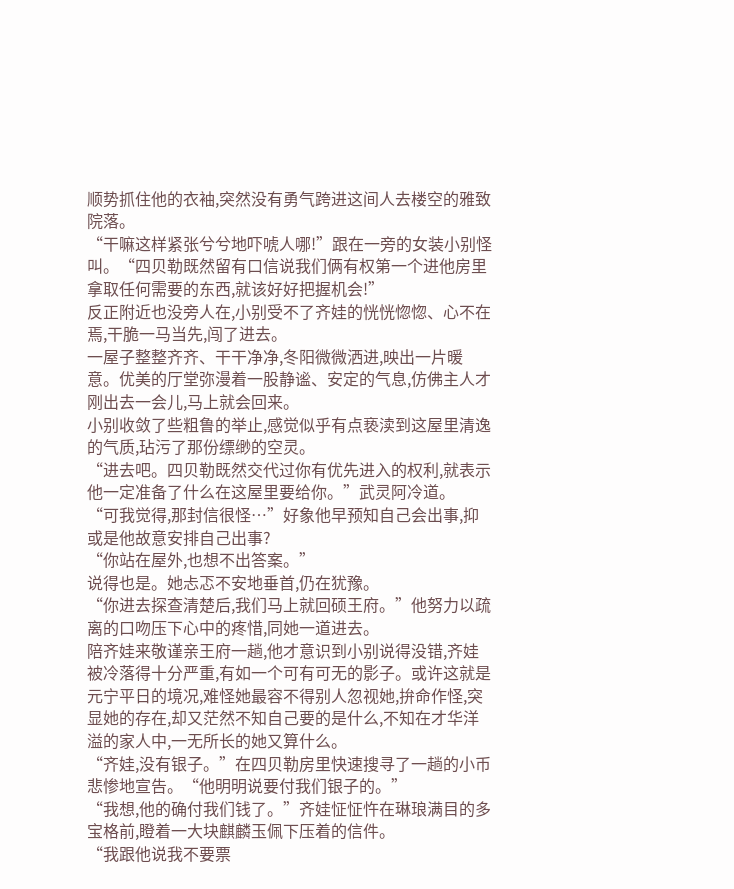顺势抓住他的衣袖,突然没有勇气跨进这间人去楼空的雅致院落。
“干嘛这样紧张兮兮地吓唬人哪!”跟在一旁的女装小别怪叫。“四贝勒既然留有口信说我们俩有权第一个进他房里拿取任何需要的东西,就该好好把握机会!”
反正附近也没旁人在,小别受不了齐娃的恍恍惚惚、心不在焉,干脆一马当先,闯了进去。
一屋子整整齐齐、干干净净,冬阳微微洒进,映出一片暖意。优美的厅堂弥漫着一股静谧、安定的气息,仿佛主人才刚出去一会儿,马上就会回来。
小别收敛了些粗鲁的举止,感觉似乎有点亵渎到这屋里清逸的气质,玷污了那份缥缈的空灵。
“进去吧。四贝勒既然交代过你有优先进入的权利,就表示他一定准备了什么在这屋里要给你。”武灵阿冷道。
“可我觉得,那封信很怪…”好象他早预知自己会出事,抑或是他故意安排自己出事?
“你站在屋外,也想不出答案。”
说得也是。她忐忑不安地垂首,仍在犹豫。
“你进去探查清楚后,我们马上就回硕王府。”他努力以疏离的口吻压下心中的疼惜,同她一道进去。
陪齐娃来敬谨亲王府一趟,他才意识到小别说得没错,齐娃被冷落得十分严重,有如一个可有可无的影子。或许这就是元宁平日的境况,难怪她最容不得别人忽视她,拚命作怪,突显她的存在,却又茫然不知自己要的是什么,不知在才华洋溢的家人中,一无所长的她又算什么。
“齐娃,没有银子。”在四贝勒房里快速搜寻了一趟的小币悲惨地宣告。“他明明说要付我们银子的。”
“我想,他的确付我们钱了。”齐娃怔怔忤在琳琅满目的多宝格前,瞪着一大块麒麟玉佩下压着的信件。
“我跟他说我不要票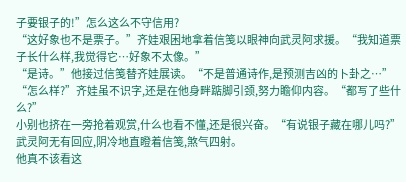子要银子的!”怎么这么不守信用?
“这好象也不是票子。”齐娃艰困地拿着信笺以眼神向武灵阿求援。“我知道票子长什么样,我觉得它…好象不太像。”
“是诗。”他接过信笺替齐娃展读。“不是普通诗作,是预测吉凶的卜卦之…”
“怎么样?”齐娃虽不识字,还是在他身畔踮脚引颈,努力瞻仰内容。“都写了些什么?”
小别也挤在一旁抢着观赏,什么也看不懂,还是很兴奋。“有说银子藏在哪儿吗?”
武灵阿无有回应,阴冷地直瞪着信笺,煞气四射。
他真不该看这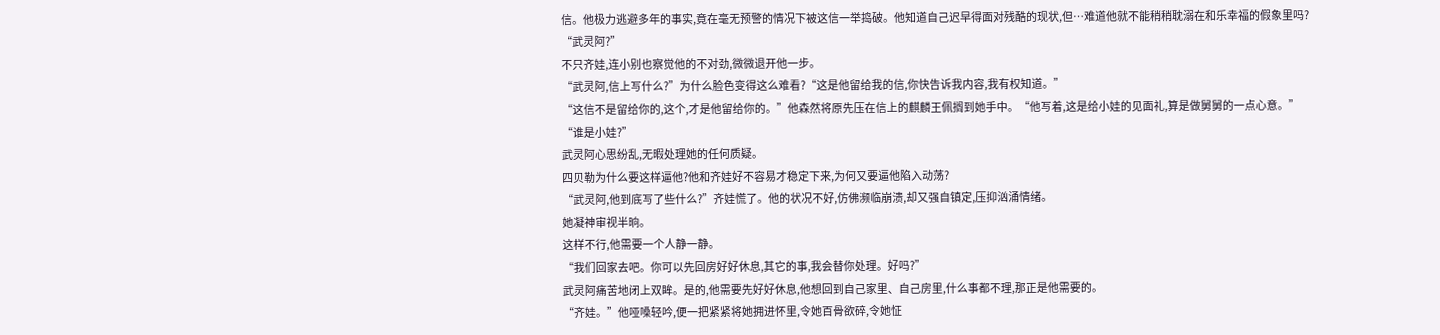信。他极力逃避多年的事实,竟在毫无预警的情况下被这信一举捣破。他知道自己迟早得面对残酷的现状,但…难道他就不能稍稍耽溺在和乐幸福的假象里吗?
“武灵阿?”
不只齐娃,连小别也察觉他的不对劲,微微退开他一步。
“武灵阿,信上写什么?”为什么脸色变得这么难看?“这是他留给我的信,你快告诉我内容,我有权知道。”
“这信不是留给你的,这个,才是他留给你的。”他森然将原先压在信上的麒麟王佩搁到她手中。“他写着,这是给小娃的见面礼,算是做舅舅的一点心意。”
“谁是小娃?”
武灵阿心思纷乱,无暇处理她的任何质疑。
四贝勒为什么要这样逼他?他和齐娃好不容易才稳定下来,为何又要逼他陷入动荡?
“武灵阿,他到底写了些什么?”齐娃慌了。他的状况不好,仿佛濒临崩溃,却又强自镇定,压抑汹涌情绪。
她凝神审视半晌。
这样不行,他需要一个人静一静。
“我们回家去吧。你可以先回房好好休息,其它的事,我会替你处理。好吗?”
武灵阿痛苦地闭上双眸。是的,他需要先好好休息,他想回到自己家里、自己房里,什么事都不理,那正是他需要的。
“齐娃。”他哑嗓轻吟,便一把紧紧将她拥进怀里,令她百骨欲碎,令她怔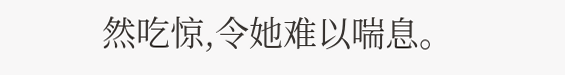然吃惊,令她难以喘息。